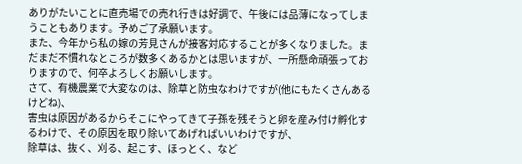ありがたいことに直売場での売れ行きは好調で、午後には品薄になってしまうこともあります。予めご了承願います。
また、今年から私の嫁の芳見さんが接客対応することが多くなりました。まだまだ不慣れなところが数多くあるかとは思いますが、一所懸命頑張っておりますので、何卒よろしくお願いします。
さて、有機農業で大変なのは、除草と防虫なわけですが(他にもたくさんあるけどね)、
害虫は原因があるからそこにやってきて子孫を残そうと卵を産み付け孵化するわけで、その原因を取り除いてあげればいいわけですが、
除草は、抜く、刈る、起こす、ほっとく、など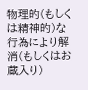物理的(もしくは精神的)な行為により解消(もしくはお蔵入り)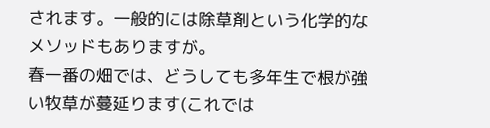されます。一般的には除草剤という化学的なメソッドもありますが。
春一番の畑では、どうしても多年生で根が強い牧草が蔓延ります(これでは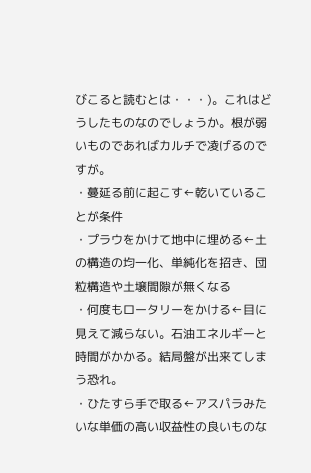びこると読むとは・・・)。これはどうしたものなのでしょうか。根が弱いものであればカルチで凌げるのですが。
・蔓延る前に起こす←乾いていることが条件
・プラウをかけて地中に埋める←土の構造の均一化、単純化を招き、団粒構造や土壌間隙が無くなる
・何度もロータリーをかける←目に見えて減らない。石油エネルギーと時間がかかる。結局盤が出来てしまう恐れ。
・ひたすら手で取る←アスパラみたいな単価の高い収益性の良いものな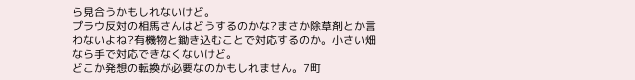ら見合うかもしれないけど。
プラウ反対の相馬さんはどうするのかな?まさか除草剤とか言わないよね?有機物と鋤き込むことで対応するのか。小さい畑なら手で対応できなくないけど。
どこか発想の転換が必要なのかもしれません。7町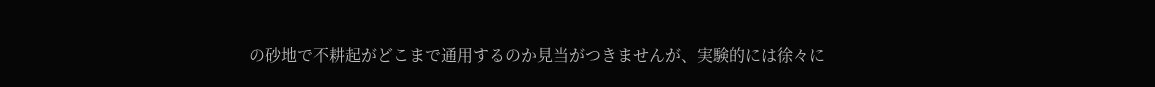の砂地で不耕起がどこまで通用するのか見当がつきませんが、実験的には徐々に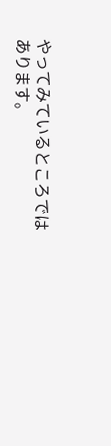やってみているところではあります。